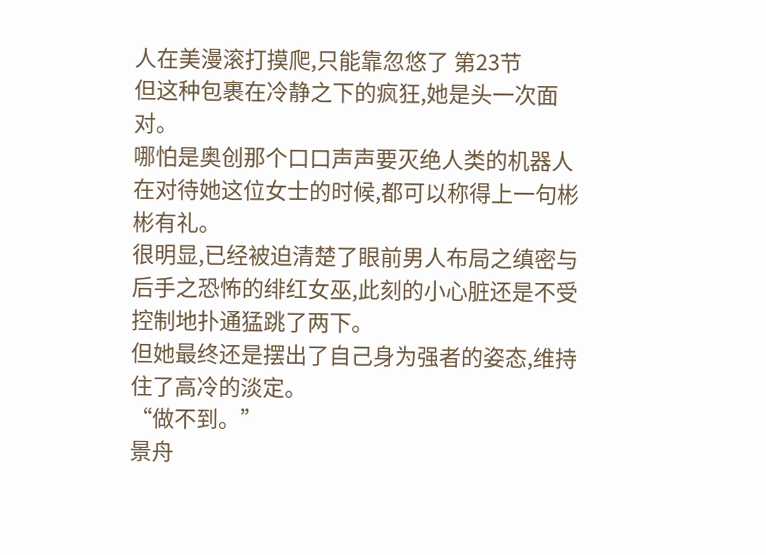人在美漫滚打摸爬,只能靠忽悠了 第23节
但这种包裹在冷静之下的疯狂,她是头一次面对。
哪怕是奥创那个口口声声要灭绝人类的机器人在对待她这位女士的时候,都可以称得上一句彬彬有礼。
很明显,已经被迫清楚了眼前男人布局之缜密与后手之恐怖的绯红女巫,此刻的小心脏还是不受控制地扑通猛跳了两下。
但她最终还是摆出了自己身为强者的姿态,维持住了高冷的淡定。
“做不到。”
景舟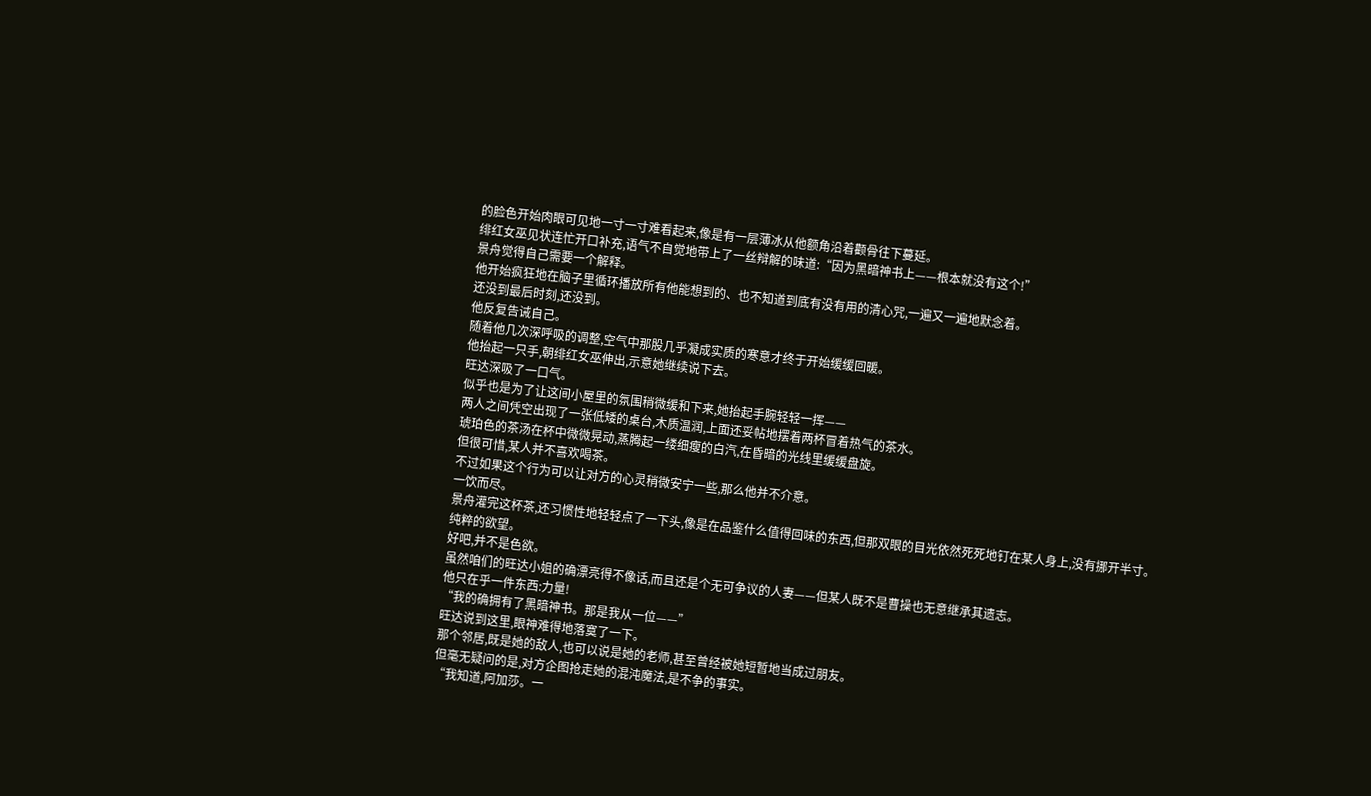的脸色开始肉眼可见地一寸一寸难看起来,像是有一层薄冰从他额角沿着颧骨往下蔓延。
绯红女巫见状连忙开口补充,语气不自觉地带上了一丝辩解的味道:“因为黑暗神书上——根本就没有这个!”
景舟觉得自己需要一个解释。
他开始疯狂地在脑子里循环播放所有他能想到的、也不知道到底有没有用的清心咒,一遍又一遍地默念着。
还没到最后时刻,还没到。
他反复告诫自己。
随着他几次深呼吸的调整,空气中那股几乎凝成实质的寒意才终于开始缓缓回暖。
他抬起一只手,朝绯红女巫伸出,示意她继续说下去。
旺达深吸了一口气。
似乎也是为了让这间小屋里的氛围稍微缓和下来,她抬起手腕轻轻一挥——
两人之间凭空出现了一张低矮的桌台,木质温润,上面还妥帖地摆着两杯冒着热气的茶水。
琥珀色的茶汤在杯中微微晃动,蒸腾起一缕细瘦的白汽,在昏暗的光线里缓缓盘旋。
但很可惜,某人并不喜欢喝茶。
不过如果这个行为可以让对方的心灵稍微安宁一些,那么他并不介意。
一饮而尽。
景舟灌完这杯茶,还习惯性地轻轻点了一下头,像是在品鉴什么值得回味的东西,但那双眼的目光依然死死地钉在某人身上,没有挪开半寸。
纯粹的欲望。
好吧,并不是色欲。
虽然咱们的旺达小姐的确漂亮得不像话,而且还是个无可争议的人妻——但某人既不是曹操也无意继承其遗志。
他只在乎一件东西:力量!
“我的确拥有了黑暗神书。那是我从一位——”
旺达说到这里,眼神难得地落寞了一下。
那个邻居,既是她的敌人,也可以说是她的老师,甚至曾经被她短暂地当成过朋友。
但毫无疑问的是,对方企图抢走她的混沌魔法,是不争的事实。
“我知道,阿加莎。一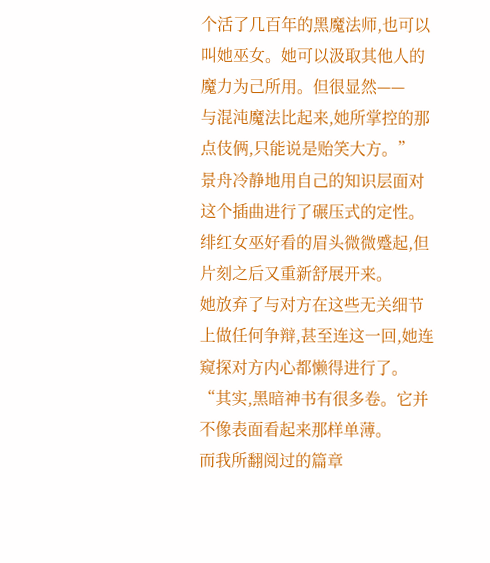个活了几百年的黑魔法师,也可以叫她巫女。她可以汲取其他人的魔力为己所用。但很显然——
与混沌魔法比起来,她所掌控的那点伎俩,只能说是贻笑大方。”
景舟冷静地用自己的知识层面对这个插曲进行了碾压式的定性。
绯红女巫好看的眉头微微蹙起,但片刻之后又重新舒展开来。
她放弃了与对方在这些无关细节上做任何争辩,甚至连这一回,她连窥探对方内心都懒得进行了。
“其实,黑暗神书有很多卷。它并不像表面看起来那样单薄。
而我所翻阅过的篇章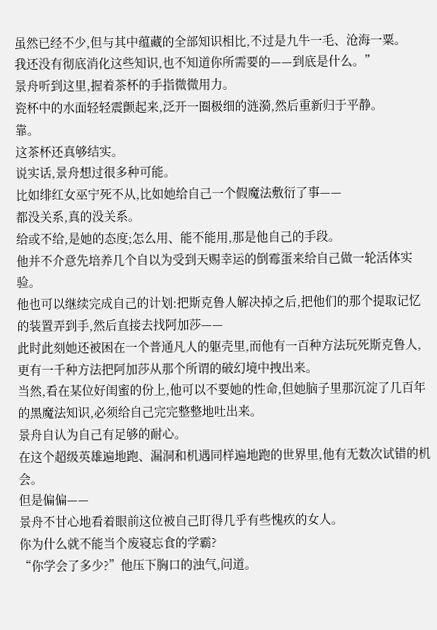虽然已经不少,但与其中蕴藏的全部知识相比,不过是九牛一毛、沧海一粟。
我还没有彻底消化这些知识,也不知道你所需要的——到底是什么。”
景舟听到这里,握着茶杯的手指微微用力。
瓷杯中的水面轻轻震颤起来,泛开一圈极细的涟漪,然后重新归于平静。
靠。
这茶杯还真够结实。
说实话,景舟想过很多种可能。
比如绯红女巫宁死不从,比如她给自己一个假魔法敷衍了事——
都没关系,真的没关系。
给或不给,是她的态度;怎么用、能不能用,那是他自己的手段。
他并不介意先培养几个自以为受到天赐幸运的倒霉蛋来给自己做一轮活体实验。
他也可以继续完成自己的计划:把斯克鲁人解决掉之后,把他们的那个提取记忆的装置弄到手,然后直接去找阿加莎——
此时此刻她还被困在一个普通凡人的躯壳里,而他有一百种方法玩死斯克鲁人,更有一千种方法把阿加莎从那个所谓的破幻境中拽出来。
当然,看在某位好闺蜜的份上,他可以不要她的性命,但她脑子里那沉淀了几百年的黑魔法知识,必须给自己完完整整地吐出来。
景舟自认为自己有足够的耐心。
在这个超级英雄遍地跑、漏洞和机遇同样遍地跑的世界里,他有无数次试错的机会。
但是偏偏——
景舟不甘心地看着眼前这位被自己盯得几乎有些愧疚的女人。
你为什么就不能当个废寝忘食的学霸?
“你学会了多少?”他压下胸口的浊气,问道。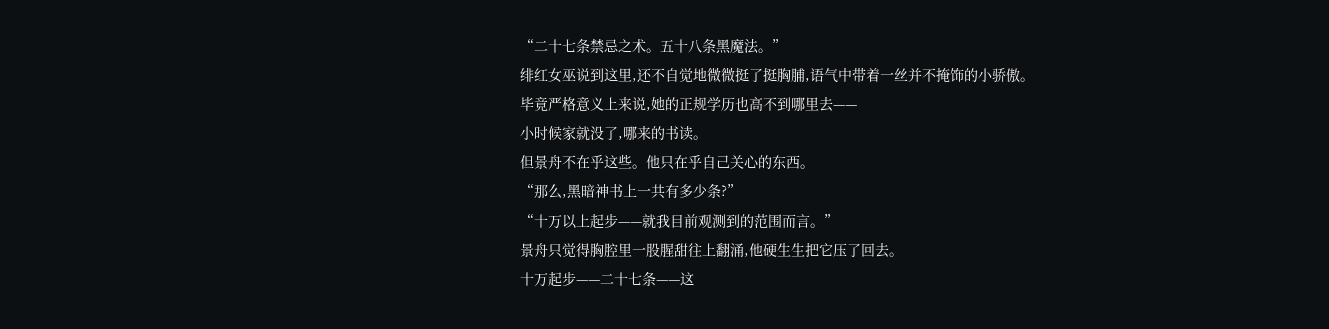“二十七条禁忌之术。五十八条黑魔法。”
绯红女巫说到这里,还不自觉地微微挺了挺胸脯,语气中带着一丝并不掩饰的小骄傲。
毕竟严格意义上来说,她的正规学历也高不到哪里去——
小时候家就没了,哪来的书读。
但景舟不在乎这些。他只在乎自己关心的东西。
“那么,黑暗神书上一共有多少条?”
“十万以上起步——就我目前观测到的范围而言。”
景舟只觉得胸腔里一股腥甜往上翻涌,他硬生生把它压了回去。
十万起步——二十七条——这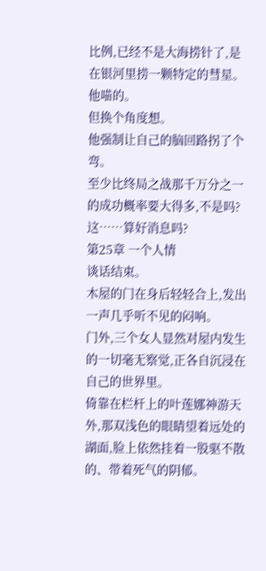比例,已经不是大海捞针了,是在银河里捞一颗特定的彗星。
他喵的。
但换个角度想。
他强制让自己的脑回路拐了个弯。
至少比终局之战那千万分之一的成功概率要大得多,不是吗?
这……算好消息吗?
第25章 一个人情
谈话结束。
木屋的门在身后轻轻合上,发出一声几乎听不见的闷响。
门外,三个女人显然对屋内发生的一切毫无察觉,正各自沉浸在自己的世界里。
倚靠在栏杆上的叶莲娜神游天外,那双浅色的眼睛望着远处的湖面,脸上依然挂着一股驱不散的、带着死气的阴郁。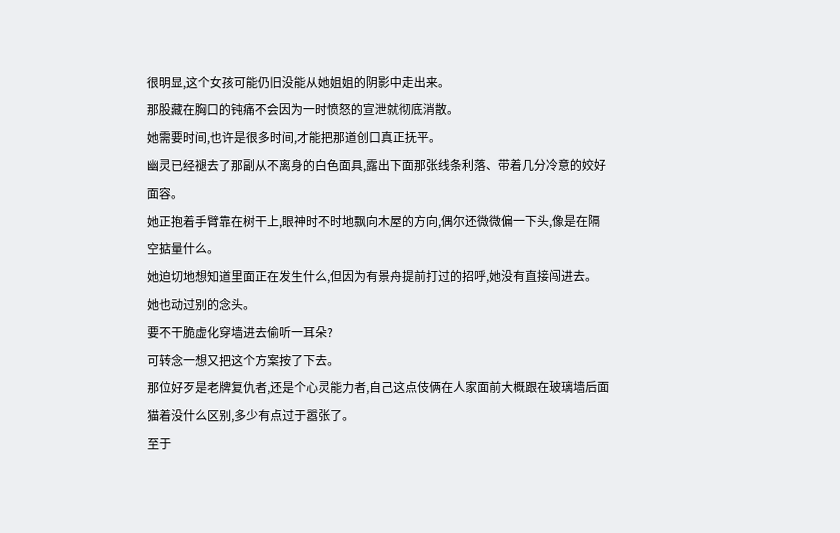很明显,这个女孩可能仍旧没能从她姐姐的阴影中走出来。
那股藏在胸口的钝痛不会因为一时愤怒的宣泄就彻底消散。
她需要时间,也许是很多时间,才能把那道创口真正抚平。
幽灵已经褪去了那副从不离身的白色面具,露出下面那张线条利落、带着几分冷意的姣好面容。
她正抱着手臂靠在树干上,眼神时不时地飘向木屋的方向,偶尔还微微偏一下头,像是在隔空掂量什么。
她迫切地想知道里面正在发生什么,但因为有景舟提前打过的招呼,她没有直接闯进去。
她也动过别的念头。
要不干脆虚化穿墙进去偷听一耳朵?
可转念一想又把这个方案按了下去。
那位好歹是老牌复仇者,还是个心灵能力者,自己这点伎俩在人家面前大概跟在玻璃墙后面猫着没什么区别,多少有点过于嚣张了。
至于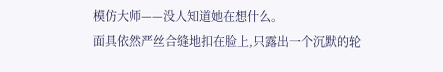模仿大师——没人知道她在想什么。
面具依然严丝合缝地扣在脸上,只露出一个沉默的轮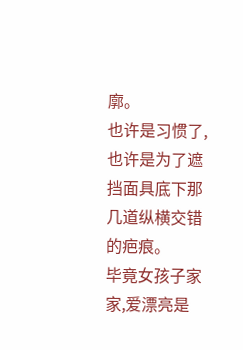廓。
也许是习惯了,也许是为了遮挡面具底下那几道纵横交错的疤痕。
毕竟女孩子家家,爱漂亮是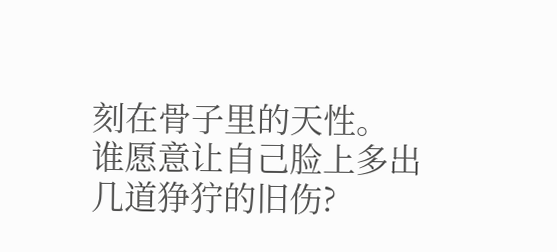刻在骨子里的天性。
谁愿意让自己脸上多出几道狰狞的旧伤?